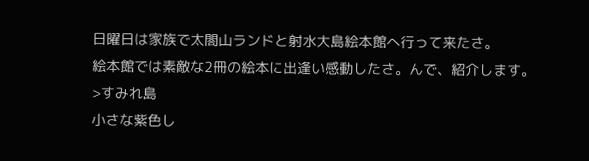日曜日は家族で太閤山ランドと射水大島絵本館へ行って来たさ。
絵本館では素敵な2冊の絵本に出逢い感動したさ。んで、紹介します。
>すみれ島
小さな紫色し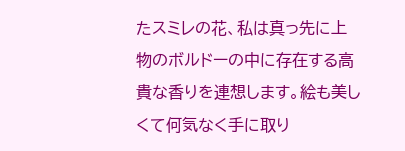たスミレの花、私は真っ先に上物のボルドーの中に存在する高貴な香りを連想します。絵も美しくて何気なく手に取り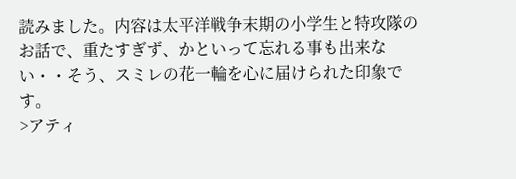読みました。内容は太平洋戦争末期の小学生と特攻隊のお話で、重たすぎず、かといって忘れる事も出来ない・・そう、スミレの花一輪を心に届けられた印象です。
>アティ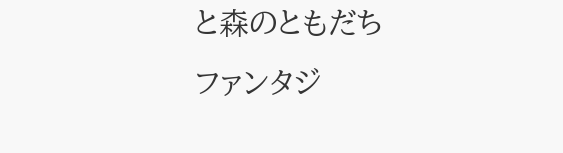と森のともだち
ファンタジ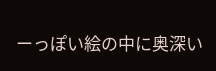ーっぽい絵の中に奥深い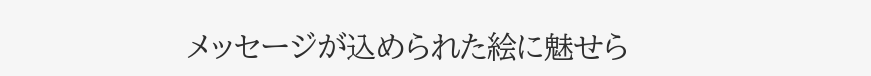メッセージが込められた絵に魅せら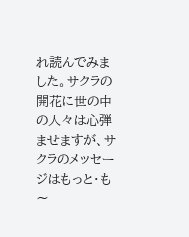れ読んでみました。サクラの開花に世の中の人々は心弾ませますが、サクラのメッセージはもっと・も〜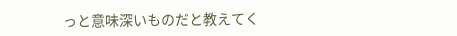っと意味深いものだと教えてく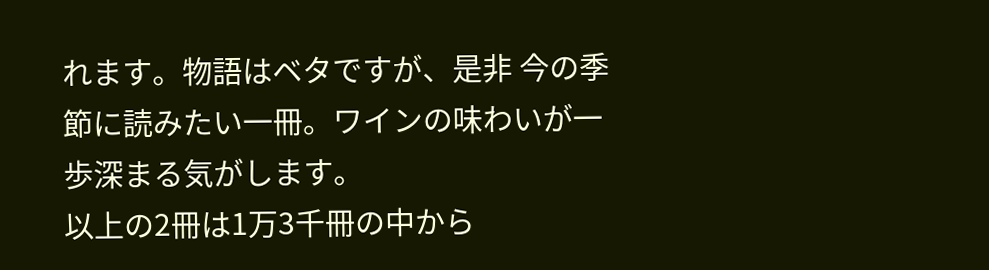れます。物語はベタですが、是非 今の季節に読みたい一冊。ワインの味わいが一歩深まる気がします。
以上の2冊は1万3千冊の中から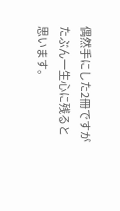偶然手にした2冊ですが たぶん一生心に残ると思います。